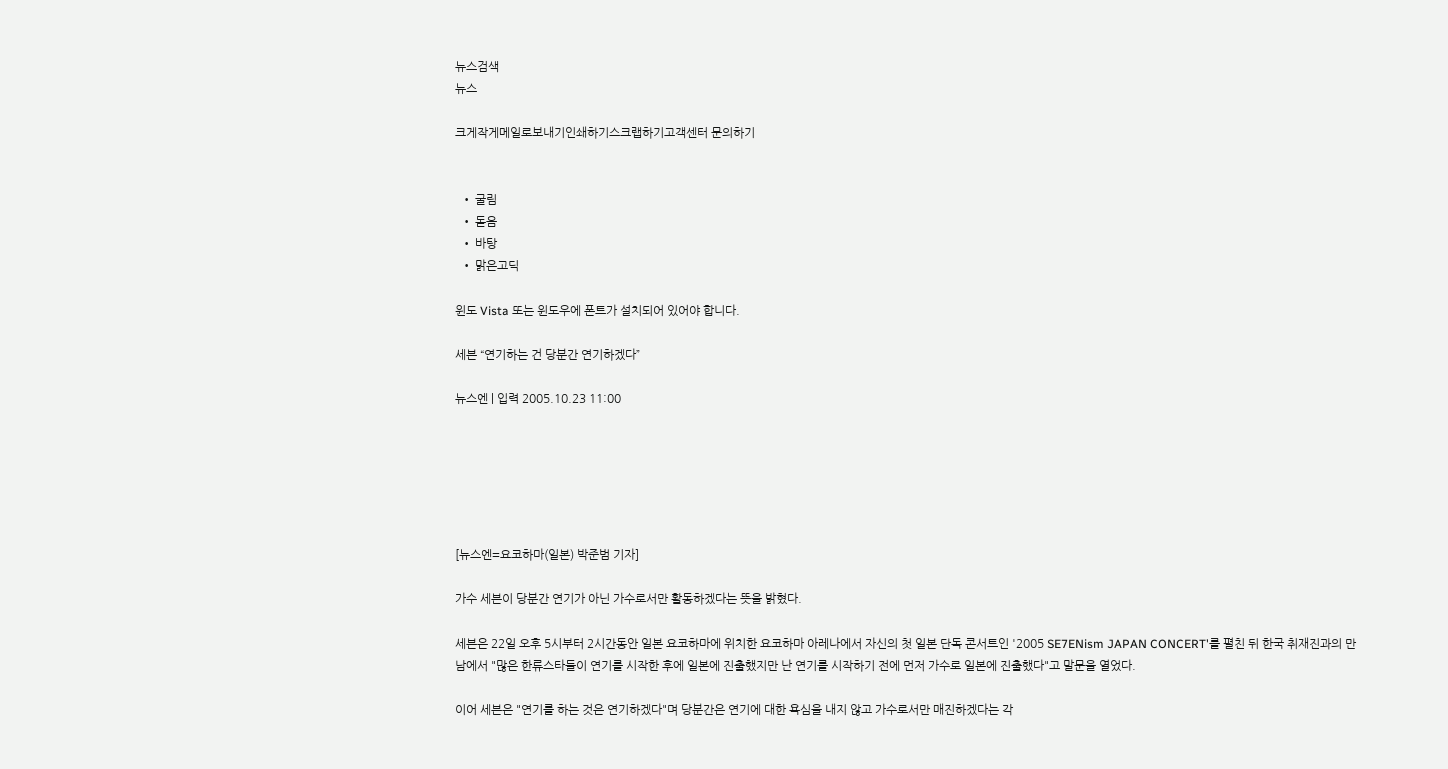뉴스검색
뉴스

크게작게메일로보내기인쇄하기스크랩하기고객센터 문의하기


  • 굴림
  • 돋음
  • 바탕
  • 맑은고딕

윈도 Vista 또는 윈도우에 폰트가 설치되어 있어야 합니다.

세븐 “연기하는 건 당분간 연기하겠다”

뉴스엔 | 입력 2005.10.23 11:00






[뉴스엔=요코하마(일본) 박준범 기자]

가수 세븐이 당분간 연기가 아닌 가수로서만 활동하겠다는 뜻을 밝혔다.

세븐은 22일 오후 5시부터 2시간동안 일본 요코하마에 위치한 요코하마 아레나에서 자신의 첫 일본 단독 콘서트인 '2005 SE7ENism JAPAN CONCERT'를 펼친 뒤 한국 취재진과의 만남에서 "많은 한류스타들이 연기를 시작한 후에 일본에 진출했지만 난 연기를 시작하기 전에 먼저 가수로 일본에 진출했다"고 말문을 열었다.

이어 세븐은 "연기를 하는 것은 연기하겠다"며 당분간은 연기에 대한 욕심을 내지 않고 가수로서만 매진하겠다는 각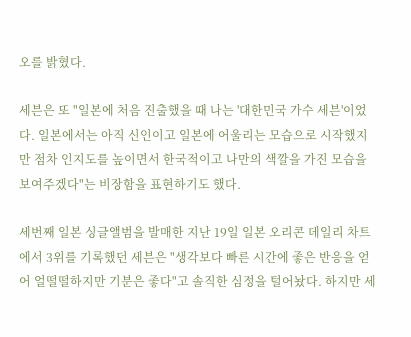오를 밝혔다.

세븐은 또 "일본에 처음 진출했을 때 나는 '대한민국 가수 세븐'이었다. 일본에서는 아직 신인이고 일본에 어울리는 모습으로 시작했지만 점차 인지도를 높이면서 한국적이고 나만의 색깔을 가진 모습을 보여주겠다"는 비장함을 표현하기도 했다.

세번째 일본 싱글앨범을 발매한 지난 19일 일본 오리콘 데일리 차트에서 3위를 기록했던 세븐은 "생각보다 빠른 시간에 좋은 반응을 얻어 얼떨떨하지만 기분은 좋다"고 솔직한 심정을 털어놨다. 하지만 세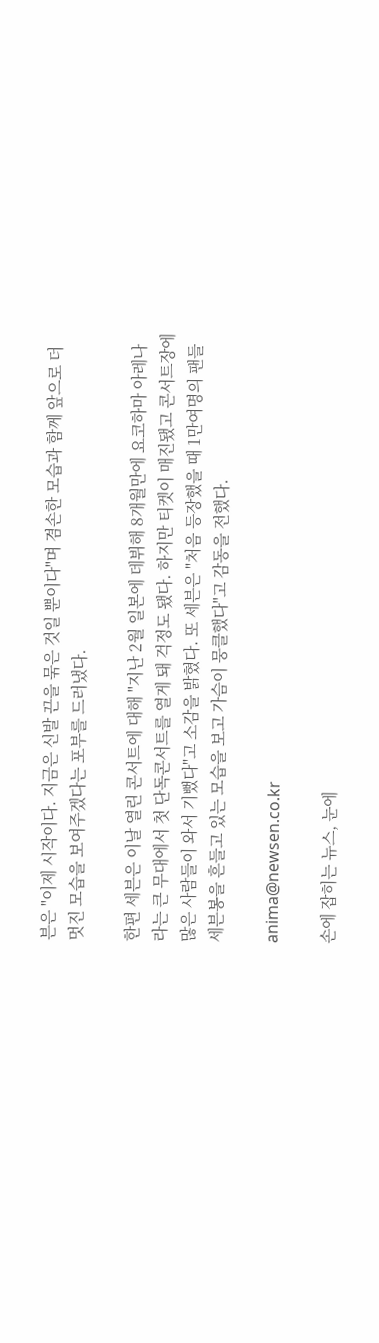븐은 "이제 시작이다. 지금은 신발 끈을 묶은 것일 뿐이다"며 겸손한 모습과 함께 앞으로 더 멋진 모습을 보여주겠다는 포부를 드러냈다.

한편 세븐은 이날 열린 콘서트에 대해 "지난 2월 일본에 데뷔해 8개월만에 요코하마 아레나라는 큰 무대에서 첫 단독콘서트를 열게 돼 걱정도 됐다. 하지만 티켓이 매진됐고 콘서트장에 많은 사람들이 와서 기뻤다"고 소감을 밝혔다. 또 세븐은 "처음 등장했을 때 1만여명의 팬들 세븐봉을 흔들고 있는 모습을 보고 가슴이 뭉클했다"고 감동을 전했다.

anima@newsen.co.kr

손에 잡히는 뉴스, 눈에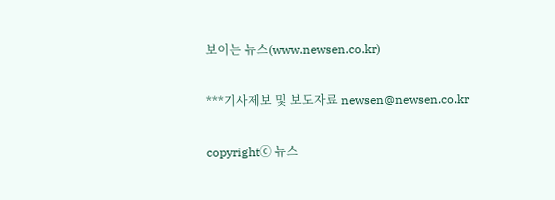보이는 뉴스(www.newsen.co.kr)

***기사제보 및 보도자료 newsen@newsen.co.kr

copyrightⓒ 뉴스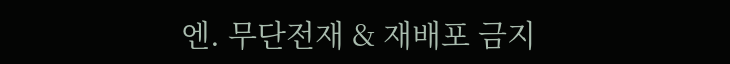엔. 무단전재 & 재배포 금지